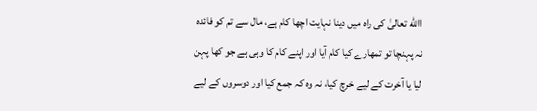االله تعالیٰ کی راہ میں دینا نہایت اچھا کام ہے، مال سے تم کو فائدہ نہ پہنچا تو تمھارے کیا کام آیا اور اپنے کام کا وہی ہے جو کھا پہن لیا یا آخرت کے لیے خرچ کیا، نہ وہ کہ جمع کیا اور دوسروں کے لیے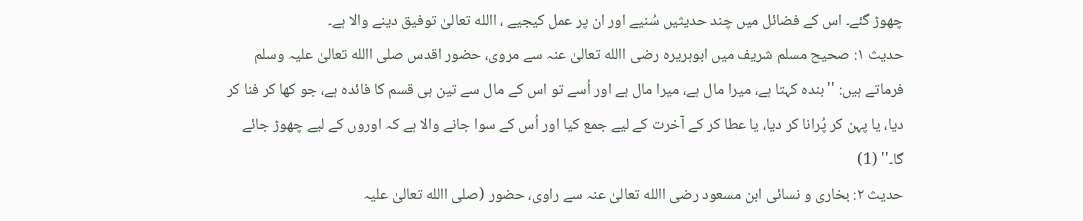چھوڑ گئے۔ اس کے فضائل میں چند حدیثیں سُنیے اور ان پر عمل کیجیے ، االله تعالیٰ توفیق دینے والا ہے۔
حدیث ۱: صحیح مسلم شریف میں ابوہریرہ رضی االله تعالیٰ عنہ سے مروی، حضور اقدس صلی االله تعالیٰ علیہ وسلم فرماتے ہیں: ''بندہ کہتا ہے، میرا مال ہے، میرا مال ہے اور اُسے تو اس کے مال سے تین ہی قسم کا فائدہ ہے، جو کھا کر فنا کر دیا، یا پہن کر پُرانا کر دیا، یا عطا کر کے آخرت کے لیے جمع کیا اور اُس کے سوا جانے والا ہے کہ اوروں کے لیے چھوڑ جائے گا۔'' (1)
حدیث ۲: بخاری و نسائی ابن مسعود رضی االله تعالیٰ عنہ سے راوی، حضور (صلی االله تعالیٰ علیہ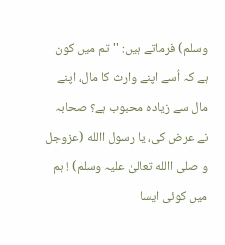وسلم) فرماتے ہیں: ''تم میں کون ہے کہ اُسے اپنے وارث کا مال، اپنے مال سے زیادہ محبوب ہے؟ صحابہ نے عرض کی، یا رسول االله (عزوجل و صلی االله تعالیٰ علیہ وسلم) ! ہم میں کوئی ایسا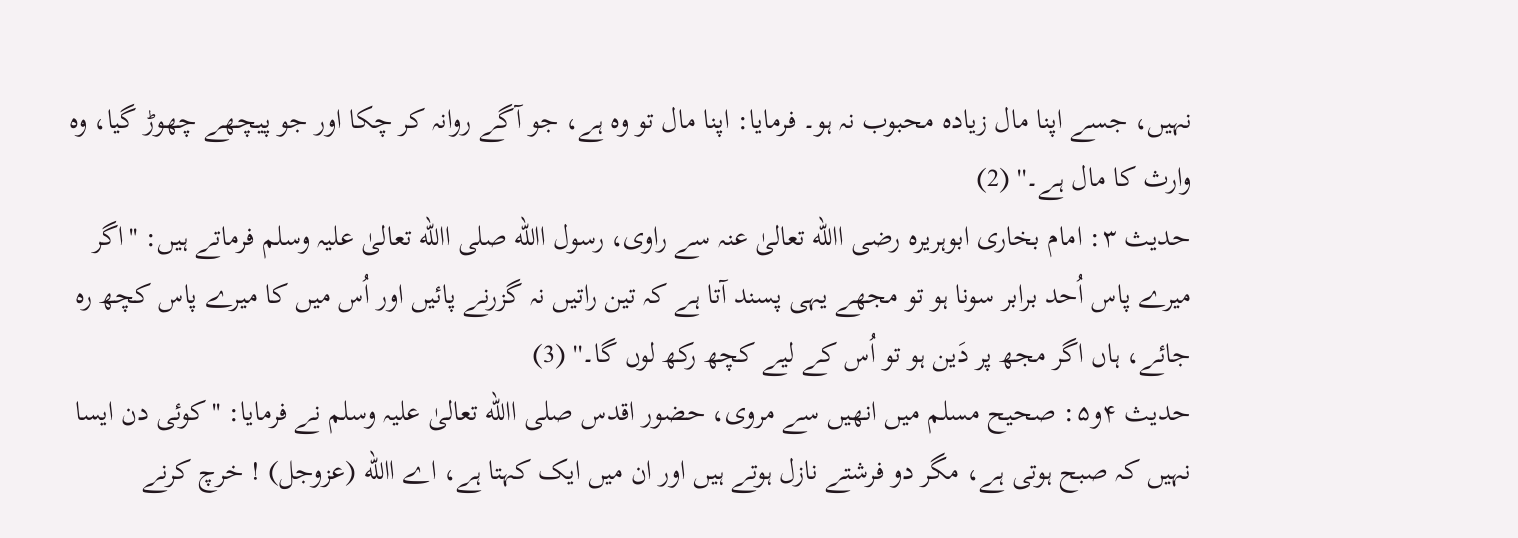نہیں، جسے اپنا مال زیادہ محبوب نہ ہو۔ فرمایا: اپنا مال تو وہ ہے، جو آگے روانہ کر چکا اور جو پیچھے چھوڑ گیا، وہ وارث کا مال ہے۔'' (2)
حدیث ۳: امام بخاری ابوہریرہ رضی االله تعالیٰ عنہ سے راوی، رسول االله صلی االله تعالیٰ علیہ وسلم فرماتے ہیں: ''اگر میرے پاس اُحد برابر سونا ہو تو مجھے یہی پسند آتا ہے کہ تین راتیں نہ گزرنے پائیں اور اُس میں کا میرے پاس کچھ رہ جائے، ہاں اگر مجھ پر دَین ہو تو اُس کے لیے کچھ رکھ لوں گا۔'' (3)
حدیث ۴و۵: صحیح مسلم میں انھیں سے مروی، حضور اقدس صلی االله تعالیٰ علیہ وسلم نے فرمایا: ''کوئی دن ایسا نہیں کہ صبح ہوتی ہے، مگر دو فرشتے نازل ہوتے ہیں اور ان میں ایک کہتا ہے، اے االله (عزوجل) ! خرچ کرنے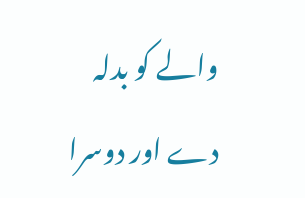والے کو بدلہ دے اور دوسرا